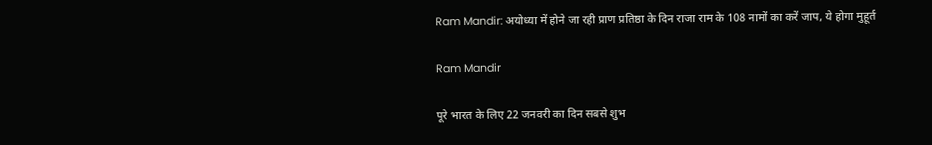Ram Mandir: अयोध्या में होने जा रही प्राण प्रतिष्ठा के दिन राजा राम के 108 नामों का करें जाप, ये होगा मुहूर्त

Ram Mandir

पूरे भारत के लिए 22 जनवरी का दिन सबसे शुभ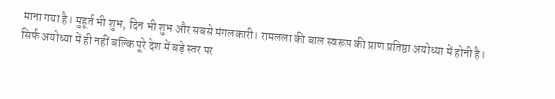माना गया है। मुहूर्त भी शुभ, दिन भी शुभ और सबसे मंगलकारी। रामलला की बाल स्वरूप की प्राण प्रतिष्ठा अयोध्या में होनी है। सिर्फ अयोध्या में ही नहीं बल्कि पूरे देश में बड़े स्तर पर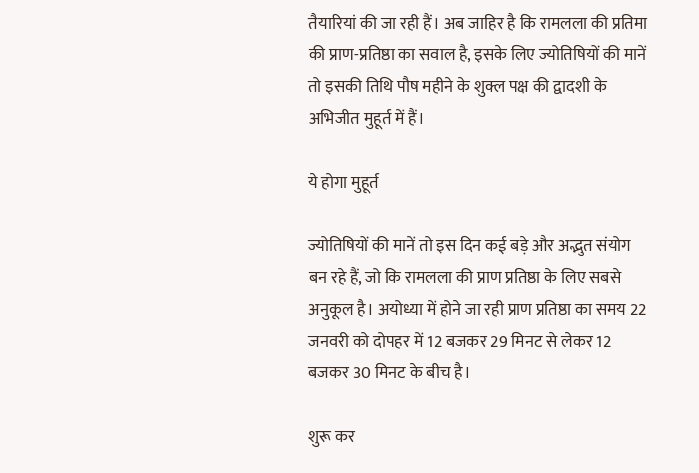तैयारियां की जा रही हैं। अब जाहिर है कि रामलला की प्रतिमा की प्राण-प्रतिष्ठा का सवाल है, इसके लिए ज्योतिषियों की मानें तो इसकी तिथि पौष महीने के शुक्ल पक्ष की द्वादशी के अभिजीत मुहूर्त में हैं।

ये होगा मुहूर्त

ज्योतिषियों की मानें तो इस दिन कई बड़े और अद्भुत संयोग बन रहे हैं, जो कि रामलला की प्राण प्रतिष्ठा के लिए सबसे अनुकूल है। अयोध्या में होने जा रही प्राण प्रतिष्ठा का समय 22 जनवरी को दोपहर में 12 बजकर 29 मिनट से लेकर 12 बजकर 30 मिनट के बीच है।

शुरू कर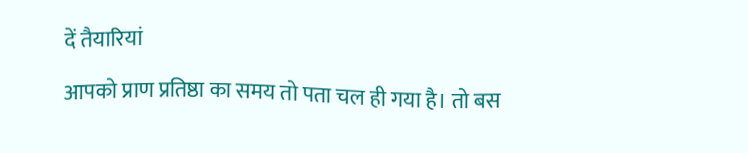दें तैयारियां

आपको प्राण प्रतिष्ठा का समय तो पता चल ही गया है। तो बस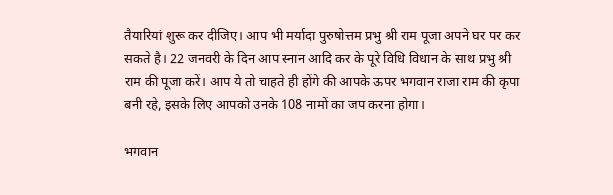तैयारियां शुरू कर दीजिए। आप भी मर्यादा पुरुषोत्तम प्रभु श्री राम पूजा अपने घर पर कर सकते है। 22 जनवरी के दिन आप स्नान आदि कर के पूरे विधि विधान के साथ प्रभु श्री राम की पूजा करें। आप ये तो चाहते ही होंगे की आपके ऊपर भगवान राजा राम की कृपा बनी रहे, इसके लिए आपको उनके 108 नामों का जप करना होगा।

भगवान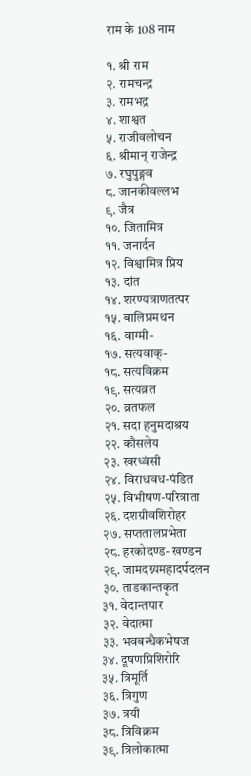राम के 108 नाम

१. श्री राम
२. रामचन्द्र
३. रामभद्र
४. शाश्वत
५. राजीवलोचन
६. श्रीमान् राजेन्द्र
७. रघुपुङ्गव
८. जानकीवल्लभ
९. जैत्र
१०. जितामित्र
११. जनार्दन
१२. विश्वामित्र प्रिय
१३. दांत
१४. शरण्यत्राणतत्पर
१५. बालिप्रमथन
१६. वाग्मी-
१७. सत्यवाक्-
१८. सत्यविक्रम
१९. सत्यव्रत
२०. व्रतफल
२१. सदा हनुमदाश्रय
२२. कौसलेय
२३. खरध्वंसी
२४. विराधवध-पंडित
२५. विभीषण-परित्राता
२६. दशग्रीवशिरोहर
२७. सप्ततालप्रभेता
२८. हरकोदण्ड- खण्डन
२९. जामदग्न्यमहादर्पदलन
३०. ताडकान्तकृत
३१. वेदान्तपार
३२. वेदात्मा
३३. भवबन्धैकभेषज
३४. दूषणप्रिशिरोरि
३५. त्रिमूर्ति
३६. त्रिगुण
३७. त्रयी
३८. त्रिविक्रम
३९. त्रिलोकात्मा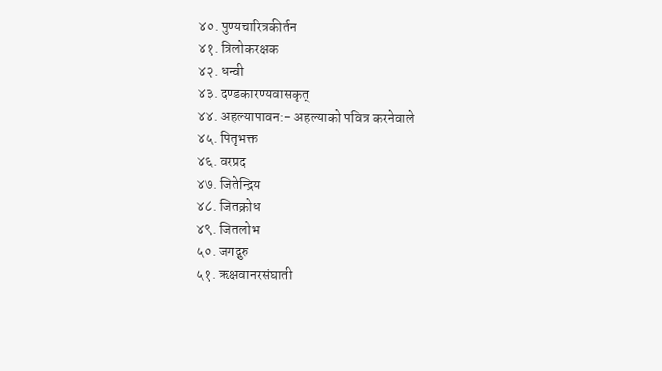४०. पुण्यचारित्रकीर्तन
४१. त्रिलोकरक्षक
४२. धन्वी
४३. दण्डकारण्यवासकृत्
४४. अहल्यापावन:- अहल्याको पवित्र करनेवाले
४५. पितृभक्त
४६. वरप्रद
४७. जितेन्द्रिय
४८. जितक्रोध
४९. जितलोभ
५०. जगद्गुरु
५१. ऋक्षवानरसंघाती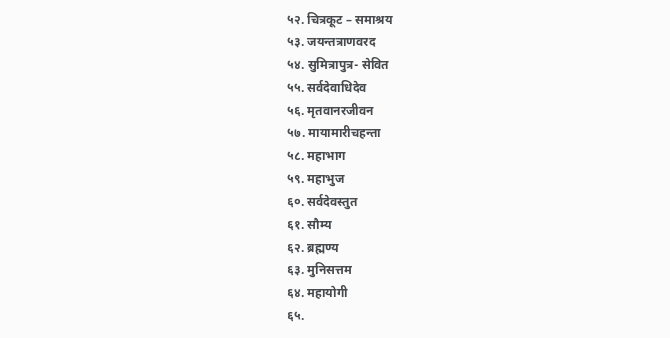५२. चित्रकूट – समाश्रय
५३. जयन्तत्राणवरद
५४. सुमित्रापुत्र- सेवित
५५. सर्वदेवाधिदेव
५६. मृतवानरजीवन
५७. मायामारीचहन्ता
५८. महाभाग
५९. महाभुज
६०. सर्वदेवस्तुत
६१. सौम्य
६२. ब्रह्मण्य
६३. मुनिसत्तम
६४. महायोगी
६५.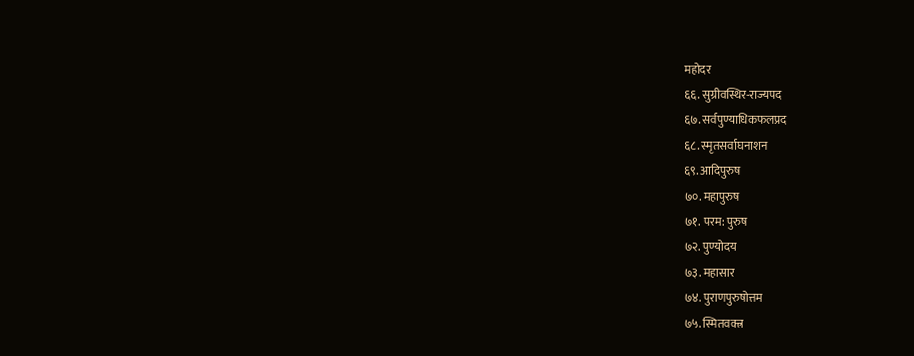महोदर
६६. सुग्रीवस्थिर-राज्यपद
६७. सर्वपुण्याधिकफलप्रद
६८. स्मृतसर्वाघनाशन
६९. आदिपुरुष
७०. महापुरुष
७१. परम: पुरुष
७२. पुण्योदय
७३. महासार
७४. पुराणपुरुषोत्तम
७५. स्मितवक्त्र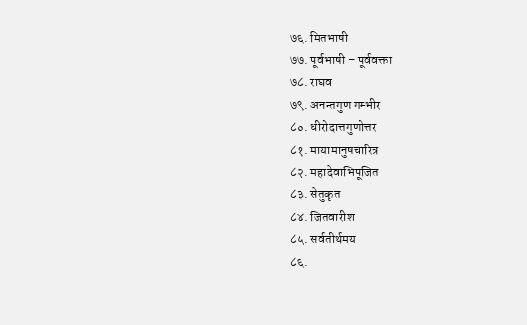७६. मितभाषी
७७. पूर्वभाषी – पूर्ववक्ता
७८. राघव
७९. अनन्तगुण गम्भीर
८०. धीरोदात्तगुणोत्तर
८१. मायामानुषचारित्र
८२. महादेवाभिपूजित
८३. सेतुकृत
८४. जितवारीश
८५. सर्वतीर्थमय
८६.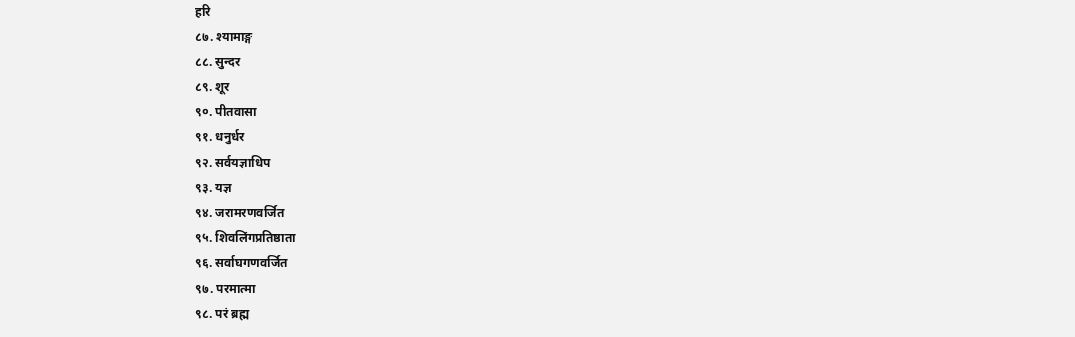हरि
८७. श्यामाङ्ग
८८. सुन्दर
८९. शूर
९०. पीतवासा
९१. धनुर्धर
९२. सर्वयज्ञाधिप
९३. यज्ञ
९४. जरामरणवर्जित
९५. शिवलिंगप्रतिष्ठाता
९६. सर्वाघगणवर्जित
९७. परमात्मा
९८. परं ब्रह्म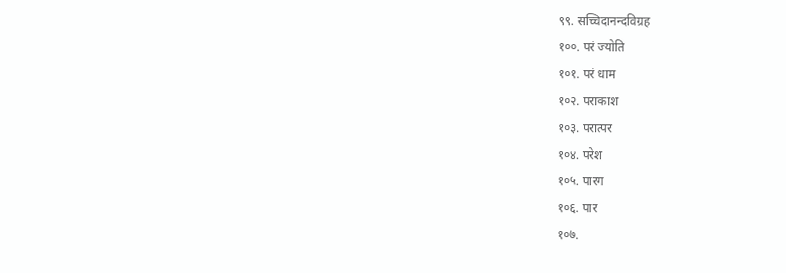९९. सच्चिदानन्दविग्रह
१००. परं ज्योति
१०१. परं धाम
१०२. पराकाश
१०३. परात्पर
१०४. परेश
१०५. पारग
१०६. पार
१०७.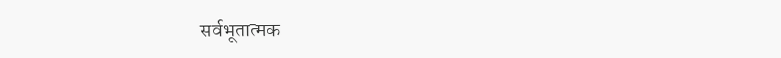सर्वभूतात्मक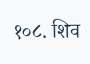१०८. शिव